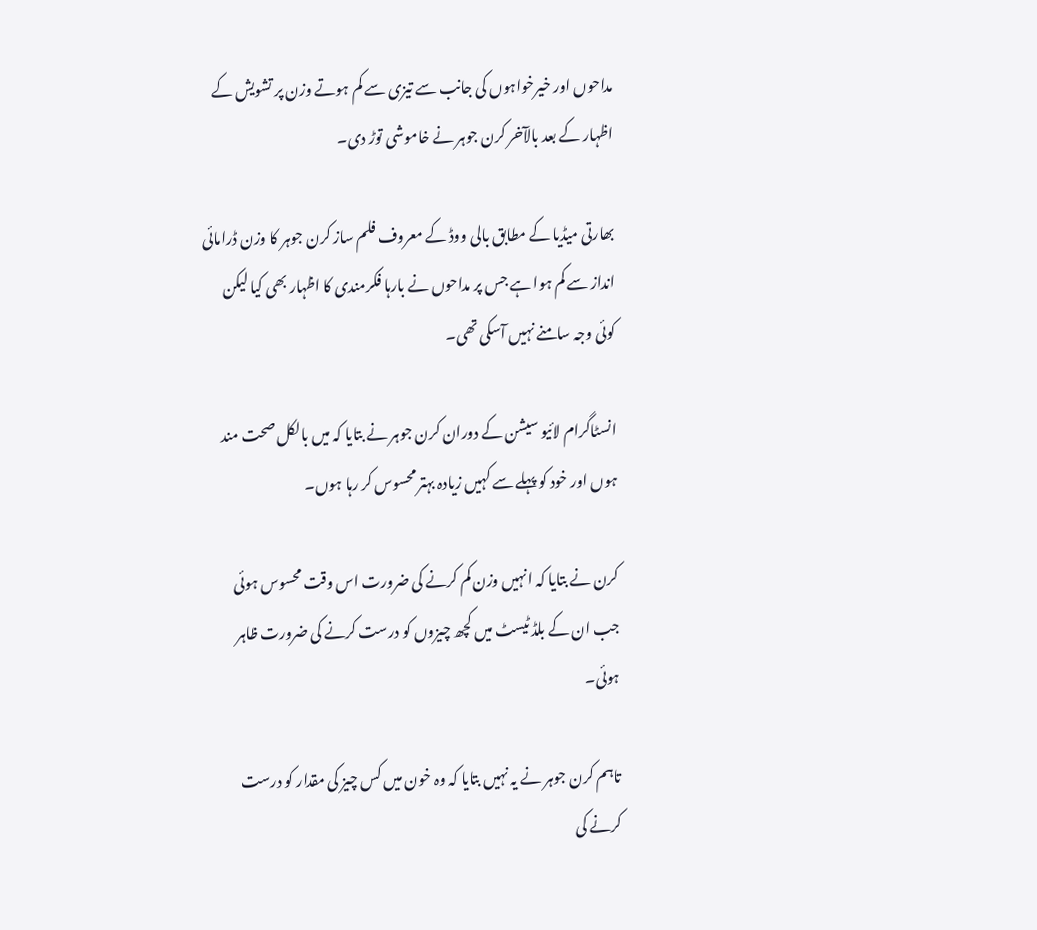مداحوں اور خیرخواہوں کی جانب سے تیزی سے کم ہوتے وزن پر تشویش کے اظہار کے بعد بالآخر کرن جوہر نے خاموشی توڑ دی۔

بھارتی میڈیا کے مطابق بالی ووڈ کے معروف فلم ساز کرن جوہر کا وزن ڈرامائی انداز سے کم ہوا ہے جس پر مداحوں نے بارہا فکرمندی کا اظہار بھی کیا لیکن کوئی وجہ سامنے نہیں آسکی تھی۔

انسٹاگرام لائیو سیشن کے دوران کرن جوہر نے بتایا کہ میں بالکل صحت مند ہوں اور خود کو پہلے سے کہیں زیادہ بہتر محسوس کر رہا ہوں۔

کرن نے بتایا کہ انہیں وزن کم کرنے کی ضرورت اس وقت محسوس ہوئی جب ان کے بلڈ ٹیسٹ میں کچھ چیزوں کو درست کرنے کی ضرورت ظاہر ہوئی۔

تاہم کرن جوہر نے یہ نہیں بتایا کہ وہ خون میں کس چیز کی مقدار کو درست کرنے کی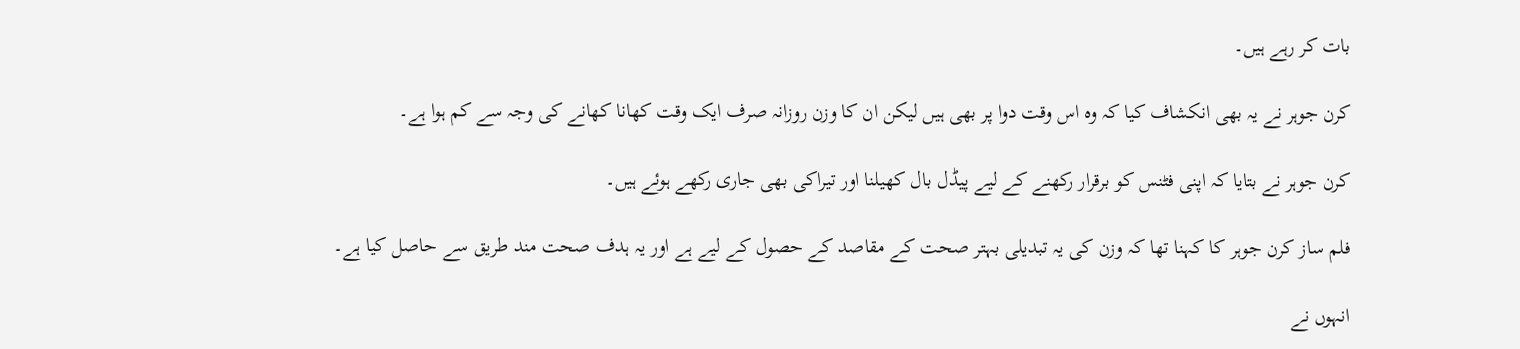بات کر رہے ہیں۔

کرن جوہر نے یہ بھی انکشاف کیا کہ وہ اس وقت دوا پر بھی ہیں لیکن ان کا وزن روزانہ صرف ایک وقت کھانا کھانے کی وجہ سے کم ہوا ہے۔

کرن جوہر نے بتایا کہ اپنی فٹنس کو برقرار رکھنے کے لیے پیڈل بال کھیلنا اور تیراکی بھی جاری رکھے ہوئے ہیں۔

فلم ساز کرن جوہر کا کہنا تھا کہ وزن کی یہ تبدیلی بہتر صحت کے مقاصد کے حصول کے لیے ہے اور یہ ہدف صحت مند طریق سے حاصل کیا ہے۔

انہوں نے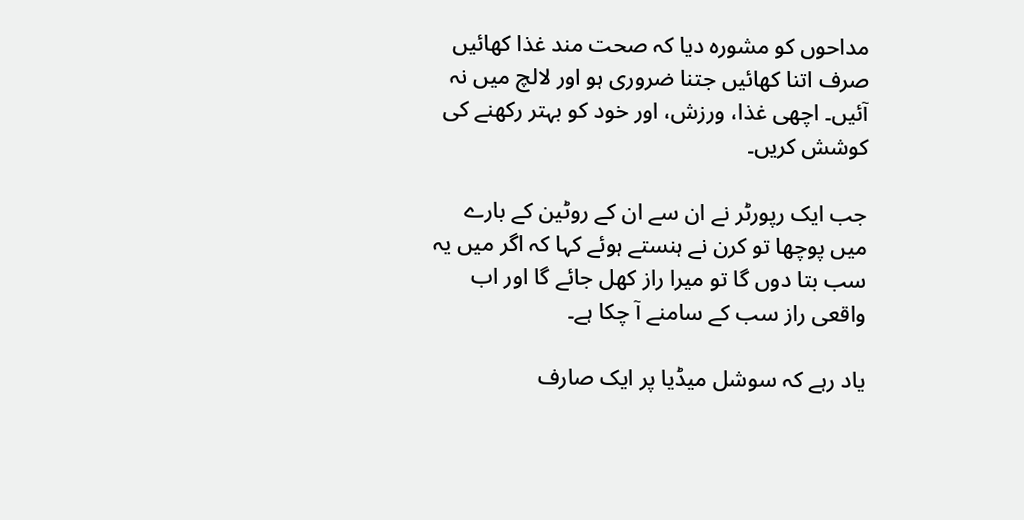مداحوں کو مشورہ دیا کہ صحت مند غذا کھائیں صرف اتنا کھائیں جتنا ضروری ہو اور لالچ میں نہ آئیں۔ اچھی غذا، ورزش، اور خود کو بہتر رکھنے کی کوشش کریں۔

جب ایک رپورٹر نے ان سے ان کے روٹین کے بارے میں پوچھا تو کرن نے ہنستے ہوئے کہا کہ اگر میں یہ سب بتا دوں گا تو میرا راز کھل جائے گا اور اب واقعی راز سب کے سامنے آ چکا ہے۔

یاد رہے کہ سوشل میڈیا پر ایک صارف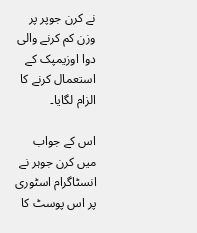نے کرن جوپر پر وزن کم کرنے والی دوا اوزیمپک کے استعمال کرنے کا الزام لگایا۔

اس کے جواب میں کرن جوہر نے انسٹاگرام اسٹوری پر اس پوسٹ کا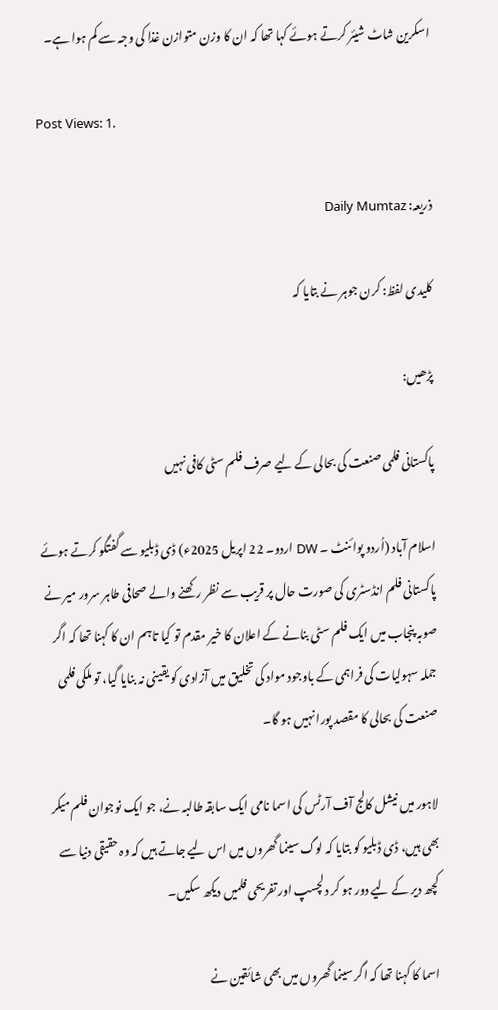اسکرین شاٹ شیئر کرتے ہوئے کہا تھا کہ ان کا وزن متوازن غذا کی وجہ سے کم ہوا ہے۔

Post Views: 1.

ذریعہ: Daily Mumtaz

کلیدی لفظ: کرن جوہر نے بتایا کہ

پڑھیں:

پاکستانی فلمی صنعت کی بحالی کے لیے صرف فلم سٹی کافی نہیں

اسلام آباد (اُردو پوائنٹ ۔ DW اردو۔ 22 اپریل 2025ء) ڈی ڈبلیو سے گفتگو کرتے ہوئے پاکستانی فلم انڈسٹری کی صورت حال پر قریب سے نظر رکھنے والے صحافی طاہر سرور میر نے صوبہ پنجاب میں ایک فلم سٹی بنانے کے اعلان کا خیر مقدم تو کیا تاہم ان کا کہنا تھا کہ اگر جملہ سہولیات کی فراہمی کے باوجود مواد کی تخلیق میں آزادی کو یقینی نہ بنایا گیا، تو ملکی فلمی صنعت کی بحالی کا مقصد پورا نہیں ہو گا۔

لاہور میں نیشل کالج آف آرٹس کی اسما نامی ایک سابقہ طالبہ نے، جو ایک نوجوان فلم میکر بھی ہیں، ڈی ڈبلیو کو بتایا کہ لوگ سینما گھروں میں اس لیے جاتے ہیں کہ وہ حقیقی دنیا سے کچھ دیر کے لیے دور ہو کر دلچسپ اور تفریحی فلمیں دیکھ سکیں۔

اسما کا کہنا تھا کہ اگر سینما گھروں میں بھی شائقین نے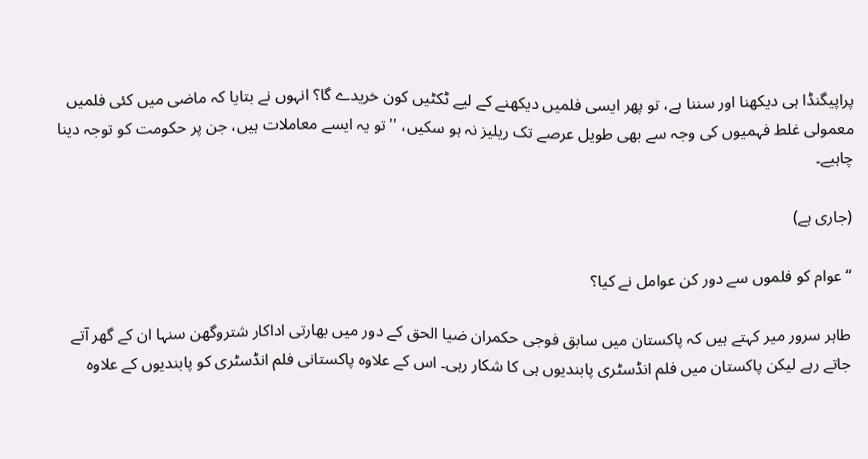پراپیگنڈا ہی دیکھنا اور سننا ہے، تو پھر ایسی فلمیں دیکھنے کے لیے ٹکٹیں کون خریدے گا؟ انہوں نے بتایا کہ ماضی میں کئی فلمیں معمولی غلط فہمیوں کی وجہ سے بھی طویل عرصے تک ریلیز نہ ہو سکیں، ''تو یہ ایسے معاملات ہیں، جن پر حکومت کو توجہ دینا چاہیے۔

(جاری ہے)

‘‘ عوام کو فلموں سے دور کن عوامل نے کیا؟

طاہر سرور میر کہتے ہیں کہ پاکستان میں سابق فوجی حکمران ضیا الحق کے دور میں بھارتی اداکار شتروگھن سنہا ان کے گھر آتے جاتے رہے لیکن پاکستان میں فلم انڈسٹری پابندیوں ہی کا شکار رہی۔ اس کے علاوہ پاکستانی فلم انڈسٹری کو پابندیوں کے علاوہ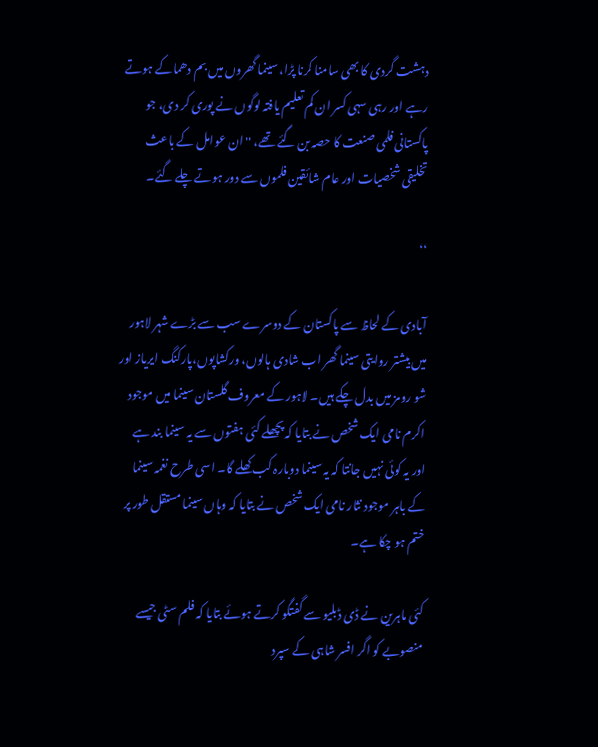دہشت گردی کا بھی سامنا کرنا پڑا، سینما گھروں میں بم دھماکے ہوتے رہے اور رہی سہی کسر ان کم تعلیم یافتہ لوگوں نے پوری کر دی، جو پاکستانی فلمی صنعت کا حصہ بن گئے تھے، ''ان عوامل کے باعث تخلیقی شخصیات اور عام شائقین فلموں سے دور ہوتے چلے گئے۔

‘‘

آبادی کے لحاظ سے پاکستان کے دوسرے سب سے بڑے شہر لاہور میں بیشتر روایتی سینما گھر اب شادی ہالوں، ورکشاپوں،پارکنگ ایریاز اور شو رومز میں بدل چکے ہیں۔ لاہور کے معروف گلستان سینما میں موجود اکرم نامی ایک شخص نے بتایا کہ پچھلے کئی ہفتوں سے یہ سینما بند ہے اور یہ کوئی نہیں جانتا کہ یہ سینما دوبارہ کب کھلے گا۔ اسی طرح نغمہ سینما کے باہر موجود نثار نامی ایک شخص نے بتایا کہ وہاں سینما مستقل طور پر ختم ہو چکا ہے۔

کئی ماہرین نے ڈی ڈبلیو سے گفتگو کرتے ہوئے بتایا کہ فلم سٹی جیسے منصوبے کو اگر افسر شاہی کے سپرد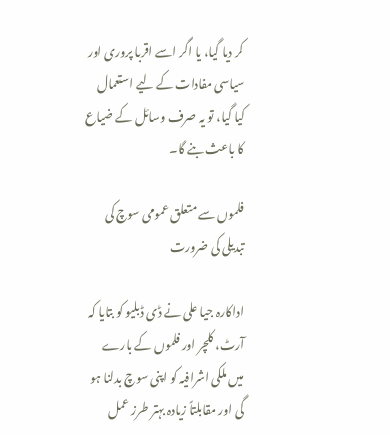کر دیا گیا، یا اگر اسے اقربا پروری اور سیاسی مفادات کے لیے استعمال کیا گیا، تو یہ صرف وسائل کے ضیاع کا باعث بنے گا۔

فلموں سے متعلق عمومی سوچ کی تبدیلی کی ضرورت

اداکارہ جیا علی نے ڈی ڈبلیو کو بتایا کہ آرٹ، کلچر اور فلموں کے بارے میں ملکی اشرافیہ کو اپنی سوچ بدلنا ہو گی اور مقابلتاً زیادہ بہتر طرز عمل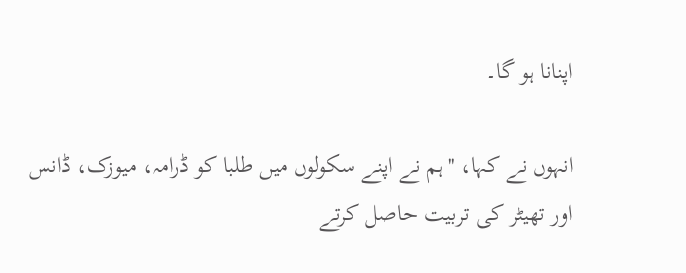اپنانا ہو گا۔

انہوں نے کہا، ''ہم نے اپنے سکولوں میں طلبا کو ڈرامہ، میوزک، ڈانس اور تھیٹر کی تربیت حاصل کرتے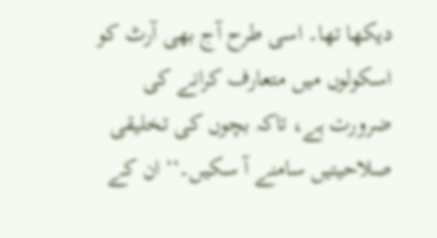دیکھا تھا۔ اسی طرح آج بھی آرٹ کو اسکولوں میں متعارف کرانے کی ضرورت ہے، تاکہ بچوں کی تخلیقی صلاحیتیں سامنے آ سکیں۔‘‘ ان کے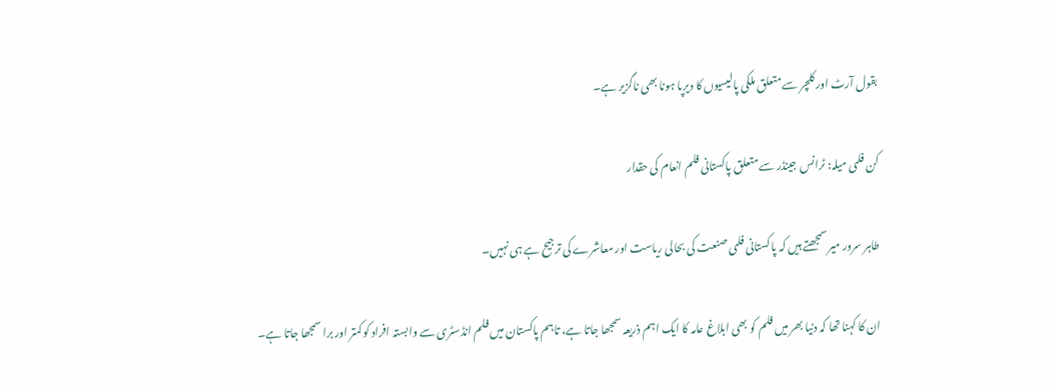بقول آرٹ اور کلچر سے متعلق ملکی پالیسیوں کا دیرپا ہونا بھی ناگزیر ہے۔

کن فلمی میلہ: ٹرانس جینڈر سے متعلق پاکستانی فلم انعام کی حقدار

طاہر سرور میر سمجھتے ہیں کہ پاکستانی فلمی صنعت کی بحالی ریاست اور معاشرے کی ترجیح ہے ہی نہیں۔

ان کا کہنا تھا کہ دنیا بھر میں فلم کو بھی ابلاغ عامہ کا ایک اہم ذریعہ سمجھا جاتا ہے، تاہم پاکستان میں فلم انڈسٹری سے وابستہ افراد کو کمتر اور برا سمجھا جاتا ہے۔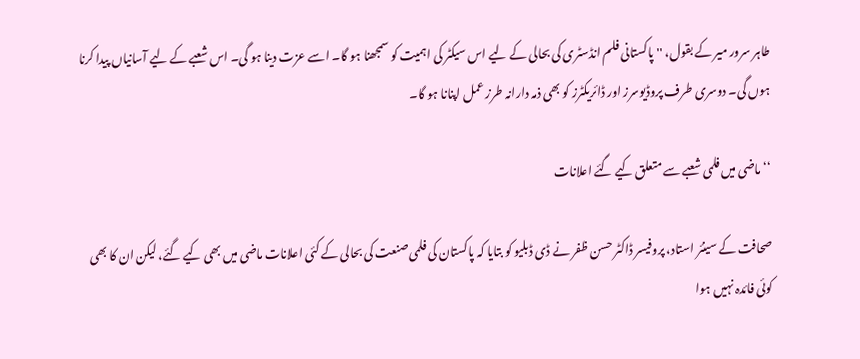طاہر سرور میر کے بقول، ''پاکستانی فلم انڈسٹری کی بحالی کے لیے اس سیکٹر کی اہمیت کو سمجھنا ہو گا۔ اسے عزت دینا ہو گی۔ اس شعبے کے لیے آسانیاں پیدا کرنا ہوں گی۔ دوسری طرف پروڈیوسرز اور ڈائریکٹرز کو بھی ذمہ دارانہ طرز عمل اپنانا ہو گا۔

‘‘ ماضی میں فلمی شعبے سے متعلق کیے گئے اعلانات

صحافت کے سینئر استاد، پروفیسر ڈاکٹر حسن ظفر نے ڈی ڈبلیو کو بتایا کہ پاکستان کی فلمی صنعت کی بحالی کے کئی اعلانات ماضی میں بھی کیے گئے، لیکن ان کا بھی کوئی فائدہ نہیں ہوا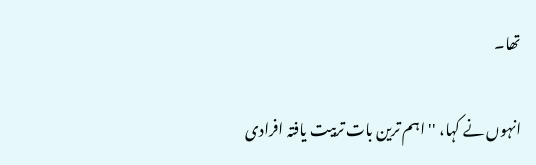تھا۔

انہوں نے کہا، ''اہم ترین بات تربیت یافتہ افرادی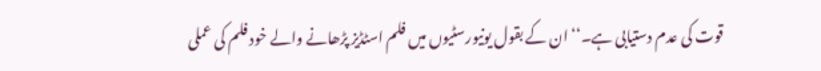قوت کی عدم دستیابی ہے۔‘‘ ان کے بقول یونیورسٹیوں میں فلم اسٹڈیز پڑھانے والے خود فلم کی عملی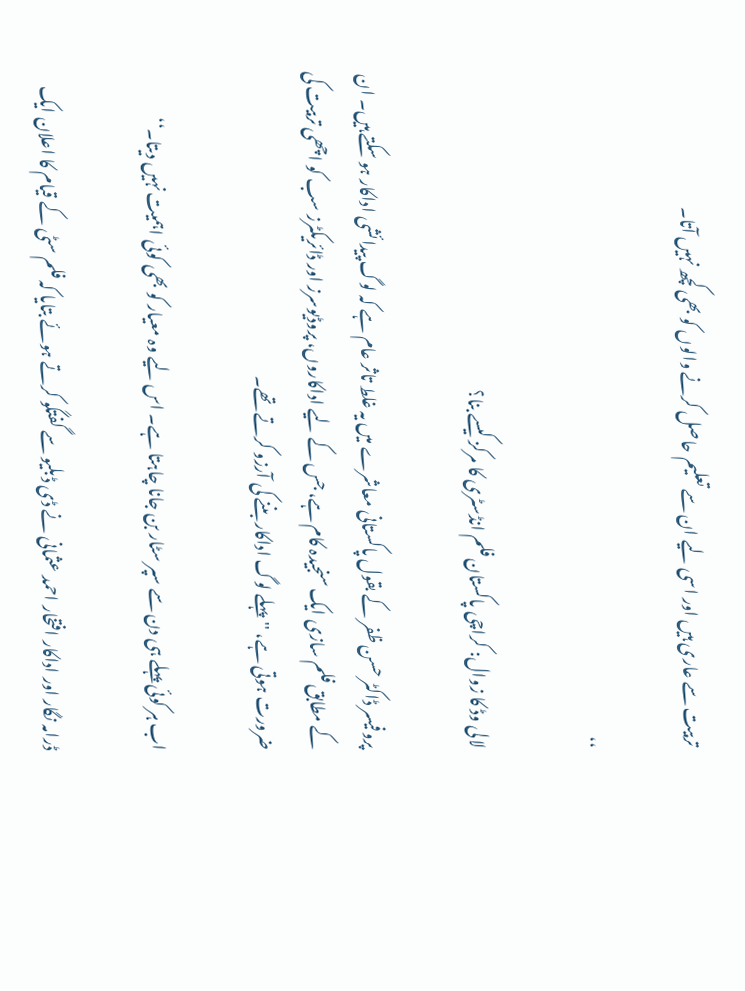تربیت سے عاری ہیں اور اسی لیے ان سے تعلیم حاصل کرنے والوں کو بھی کچھ نہیں آتا۔

‘‘

لالی وڈ کا زوال: کراچی پاکستان فلم انڈسٹری کا مرکز کیسے بنا؟

پروفیسر ڈاکٹر حسن ظفر کے بقول پاکستانی معاشرے میں یہ غلط تاثر عام ہے کہ لوگ پیدائشی اداکار ہو سکتے ہیں۔ ان کے مطابق فلم سازی ایک سنجیدہ کام ہے، جس کے لیے اداکاروں، پروڈیوسرز اور ڈائریکٹرز سب کو اچھی تربیت کی ضرورت ہوتی ہے، ''پہلے لوگ اداکار بننے کی آرزو کرتے تھے۔

اب ہر کوئی پہلے ہی دن سے سپر سٹار بن جانا چاہتا ہے۔ اس لیے وہ معیار کو بھی کوئی اہمیت نہیں دیتا۔‘‘

ڈرامہ نگار اور اداکار افتخار احمد عثمانی نے ڈی ڈبلیو سے گفتگو کرتے ہوئے بتایا کہ فلم سٹی کے قیام کا اعلان ایک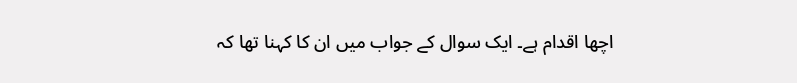اچھا اقدام ہے۔ ایک سوال کے جواب میں ان کا کہنا تھا کہ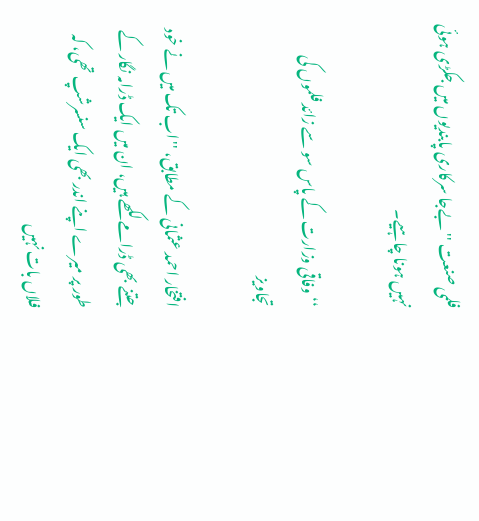فلمی صنعت ''بےجا سرکاری پابندیوں میں جکڑی ہوئی نہیں ہونا چاہیے۔

‘‘ وفاقی وزارت کے پاس سو سے زائد فلموں کی تجاویز

افتخار احمد عثمانی کے مطابق، ''اب تک میں نے خود جتنے بھی ڈرامے لکھے ہیں، ان میں ایک ڈرامہ نگار کے طور پر میرے اپنے اندر بھی ایک سنسرشپ تھی، کہ فلاں بات نہیں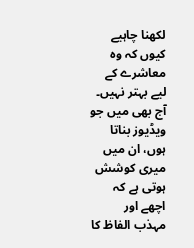لکھنا چاہیے کیوں کہ وہ معاشرے کے لیے بہتر نہیں۔ آج بھی میں جو ویڈیوز بناتا ہوں، ان میں میری کوشش ہوتی ہے کہ اچھے اور مہذب الفاظ کا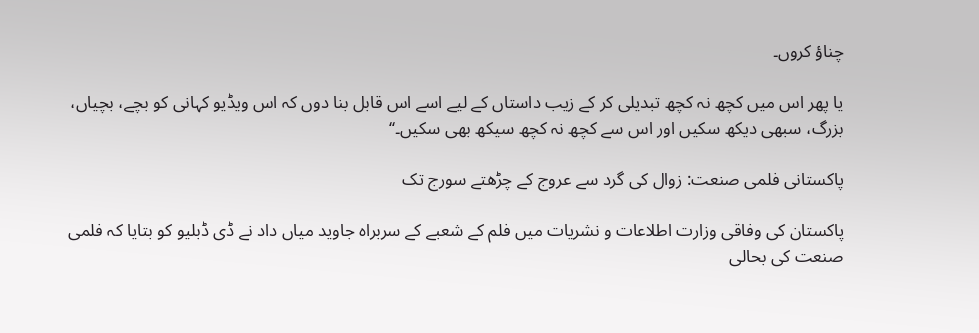چناؤ کروں۔

یا پھر اس میں کچھ نہ کچھ تبدیلی کر کے زیب داستاں کے لیے اسے اس قابل بنا دوں کہ اس ویڈیو کہانی کو بچے، بچیاں، بزرگ، سبھی دیکھ سکیں اور اس سے کچھ نہ کچھ سیکھ بھی سکیں۔‘‘

پاکستانی فلمی صنعت: زوال کی گرد سے عروج کے چڑھتے سورج تک

پاکستان کی وفاقی وزارت اطلاعات و نشریات میں فلم کے شعبے کے سربراہ جاوید میاں داد نے ڈی ڈبلیو کو بتایا کہ فلمی صنعت کی بحالی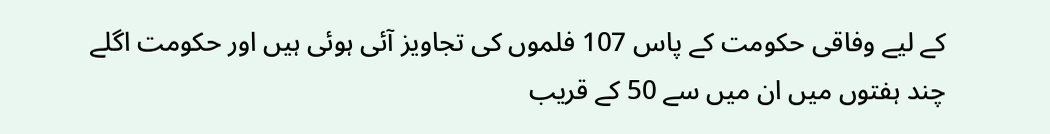کے لیے وفاقی حکومت کے پاس 107 فلموں کی تجاویز آئی ہوئی ہیں اور حکومت اگلے چند ہفتوں میں ان میں سے 50 کے قریب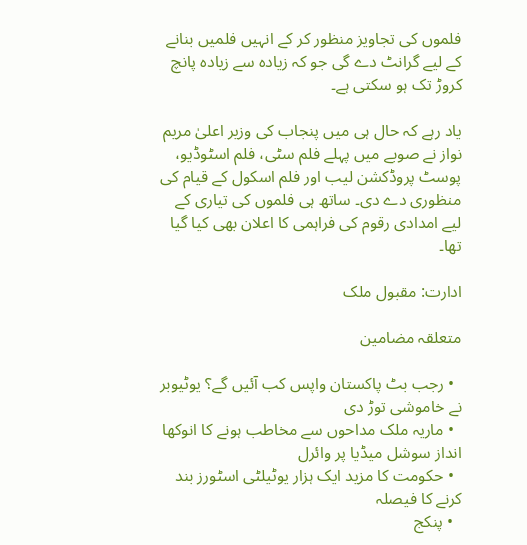فلموں کی تجاویز منظور کر کے انہیں فلمیں بنانے کے لیے گرانٹ دے گی جو کہ زیادہ سے زیادہ پانچ کروڑ تک ہو سکتی ہے۔

یاد رہے کہ حال ہی میں پنجاب کی وزیر اعلیٰ مریم نواز نے صوبے میں پہلے فلم سٹی، فلم اسٹوڈیو، پوسٹ پروڈکشن لیب اور فلم اسکول کے قیام کی منظوری دے دی۔ ساتھ ہی فلموں کی تیاری کے لیے امدادی رقوم کی فراہمی کا اعلان بھی کیا گیا تھا۔

ادارت: مقبول ملک

متعلقہ مضامین

  • رجب بٹ پاکستان واپس کب آئیں گے؟ یوٹیوبر نے خاموشی توڑ دی
  • ماریہ ملک مداحوں سے مخاطب ہونے کا انوکھا انداز سوشل میڈیا پر وائرل
  • حکومت کا مزید ایک ہزار یوٹیلٹی اسٹورز بند کرنے کا فیصلہ
  • پنکج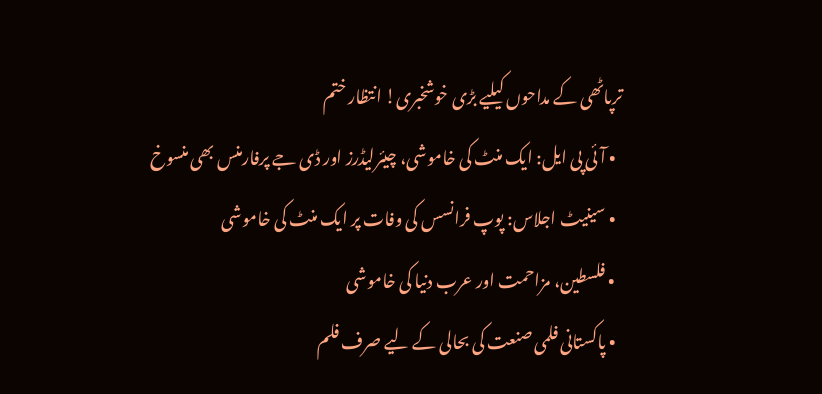ترپاٹھی کے مداحوں کیلیے بڑی خوشخبری! انتظار ختم
  • آئی پی ایل: ایک منٹ کی خاموشی، چیئرلیڈرز اور ڈی جے پرفارمنس بھی منسوخ
  • سینیٹ اجلاس: پوپ فرانسس کی وفات پر ایک منٹ کی خاموشی
  • فلسطین، مزاحمت اور عرب دنیا کی خاموشی
  • پاکستانی فلمی صنعت کی بحالی کے لیے صرف فلم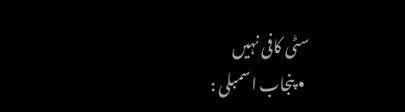سٹی کافی نہیں
  • پنجاب اسمبلی :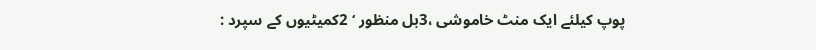پوپ کیلئے ایک منٹ خاموشی ،3بل منظور ‘ 2کمیٹیوں کے سپرد :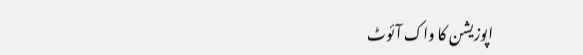اپوزیشن کا واک آئوٹ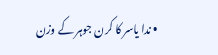• ندا یاسر کا کرن جوہر کے وزن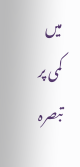میں کمی پر تبصرہ